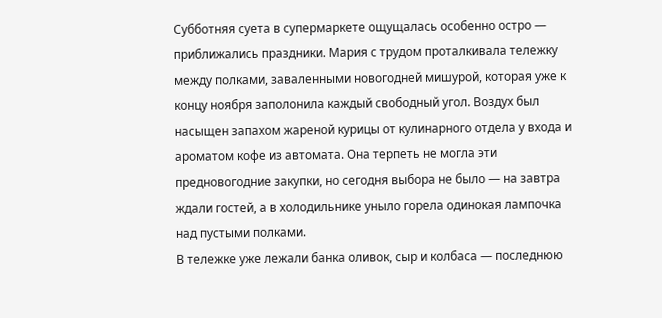Субботняя суета в супермаркете ощущалась особенно остро — приближались праздники. Мария с трудом проталкивала тележку между полками, заваленными новогодней мишурой, которая уже к концу ноября заполонила каждый свободный угол. Воздух был насыщен запахом жареной курицы от кулинарного отдела у входа и ароматом кофе из автомата. Она терпеть не могла эти предновогодние закупки, но сегодня выбора не было — на завтра ждали гостей, а в холодильнике уныло горела одинокая лампочка над пустыми полками.
В тележке уже лежали банка оливок, сыр и колбаса — последнюю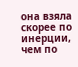она взяла скорее по инерции, чем по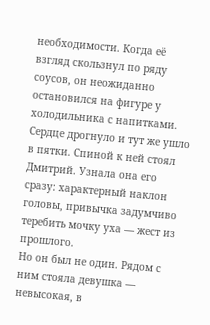необходимости. Когда её взгляд скользнул по ряду соусов, он неожиданно остановился на фигуре у холодильника с напитками. Сердце дрогнуло и тут же ушло в пятки. Спиной к ней стоял Дмитрий. Узнала она его сразу: характерный наклон головы, привычка задумчиво теребить мочку уха — жест из прошлого.
Но он был не один. Рядом с ним стояла девушка — невысокая, в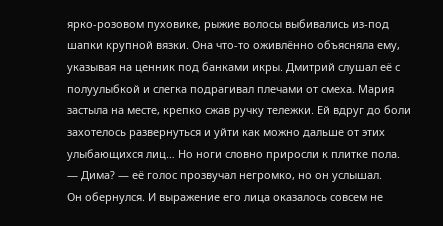ярко-розовом пуховике, рыжие волосы выбивались из-под шапки крупной вязки. Она что-то оживлённо объясняла ему, указывая на ценник под банками икры. Дмитрий слушал её с полуулыбкой и слегка подрагивал плечами от смеха. Мария застыла на месте, крепко сжав ручку тележки. Ей вдруг до боли захотелось развернуться и уйти как можно дальше от этих улыбающихся лиц… Но ноги словно приросли к плитке пола.
— Дима? — её голос прозвучал негромко, но он услышал.
Он обернулся. И выражение его лица оказалось совсем не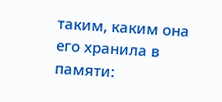таким, каким она его хранила в памяти: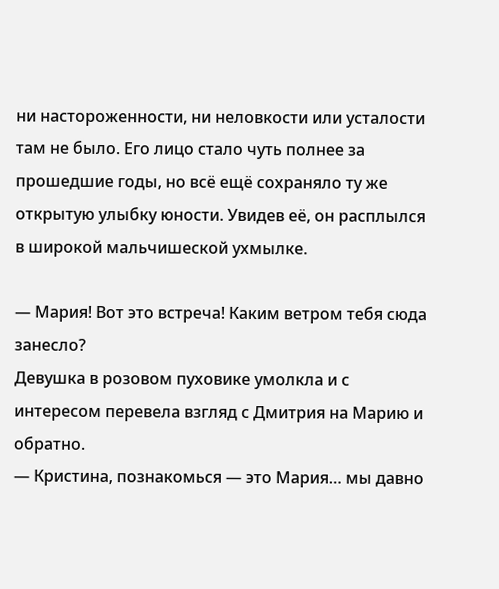ни настороженности, ни неловкости или усталости там не было. Его лицо стало чуть полнее за прошедшие годы, но всё ещё сохраняло ту же открытую улыбку юности. Увидев её, он расплылся в широкой мальчишеской ухмылке.

— Мария! Вот это встреча! Каким ветром тебя сюда занесло?
Девушка в розовом пуховике умолкла и с интересом перевела взгляд с Дмитрия на Марию и обратно.
— Кристина, познакомься — это Мария… мы давно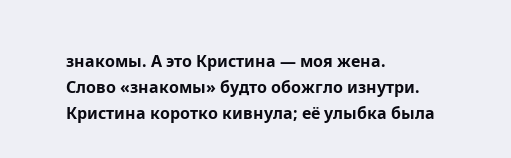знакомы. А это Кристина — моя жена.
Слово «знакомы» будто обожгло изнутри. Кристина коротко кивнула; её улыбка была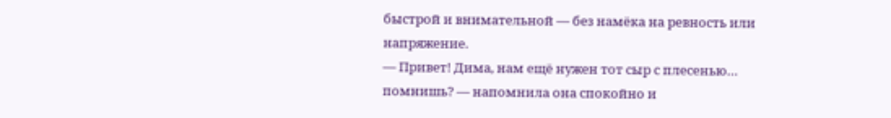быстрой и внимательной — без намёка на ревность или напряжение.
— Привет! Дима, нам ещё нужен тот сыр с плесенью… помнишь? — напомнила она спокойно и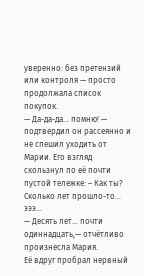уверенно: без претензий или контроля — просто продолжала список покупок.
— Да-да-да… помню! — подтвердил он рассеянно и не спешил уходить от Марии. Его взгляд скользнул по её почти пустой тележке: – Как ты? Сколько лет прошло-то… эээ…
— Десять лет… почти одиннадцать,— отчётливо произнесла Мария.
Её вдруг пробрал нервный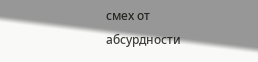смех от абсурдности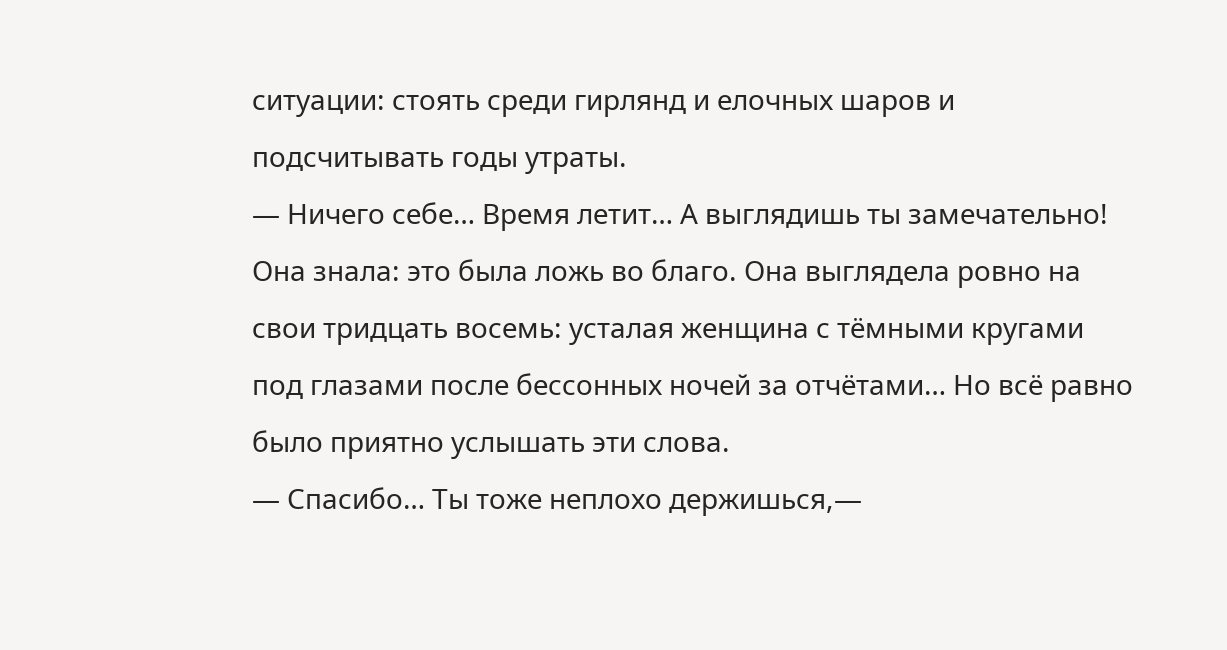ситуации: стоять среди гирлянд и елочных шаров и подсчитывать годы утраты.
— Ничего себе… Время летит… А выглядишь ты замечательно!
Она знала: это была ложь во благо. Она выглядела ровно на свои тридцать восемь: усталая женщина с тёмными кругами под глазами после бессонных ночей за отчётами… Но всё равно было приятно услышать эти слова.
— Спасибо… Ты тоже неплохо держишься,—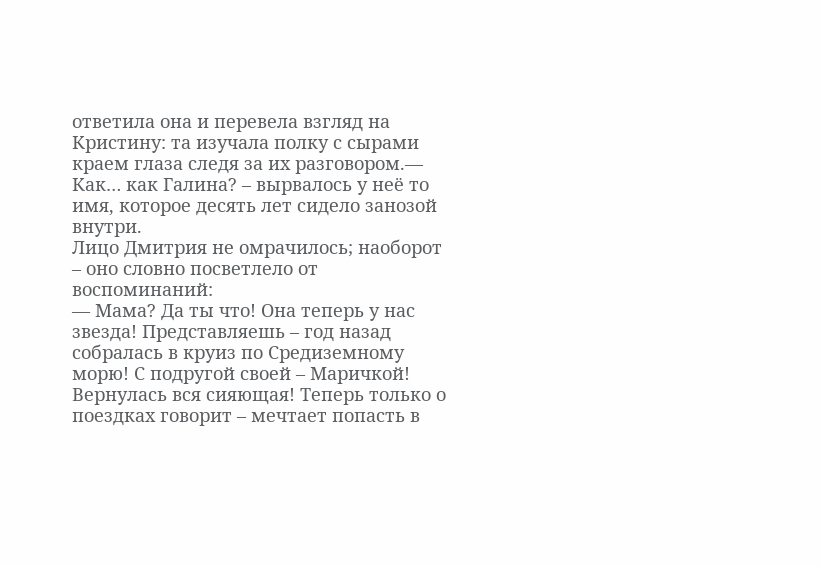ответила она и перевела взгляд на Кристину: та изучала полку с сырами краем глаза следя за их разговором.— Как… как Галина? – вырвалось у неё то имя, которое десять лет сидело занозой внутри.
Лицо Дмитрия не омрачилось; наоборот – оно словно посветлело от воспоминаний:
— Мама? Да ты что! Она теперь у нас звезда! Представляешь – год назад собралась в круиз по Средиземному морю! С подругой своей – Маричкой! Вернулась вся сияющая! Теперь только о поездках говорит – мечтает попасть в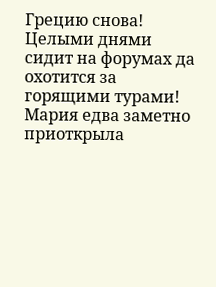Грецию снова! Целыми днями сидит на форумах да охотится за горящими турами!
Мария едва заметно приоткрыла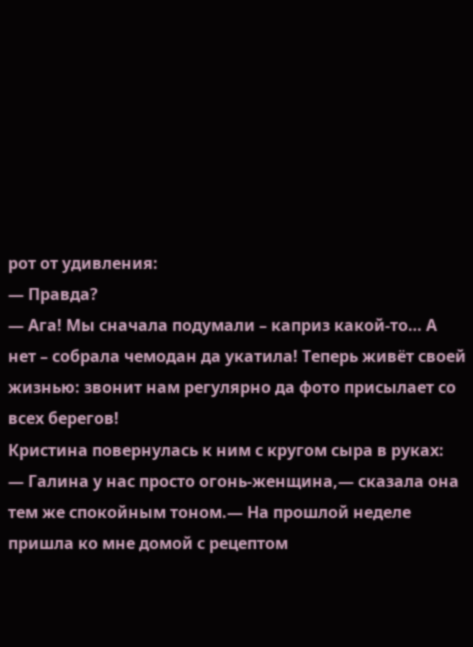рот от удивления:
— Правда?
— Ага! Мы сначала подумали – каприз какой-то… А нет – собрала чемодан да укатила! Теперь живёт своей жизнью: звонит нам регулярно да фото присылает со всех берегов!
Кристина повернулась к ним с кругом сыра в руках:
— Галина у нас просто огонь-женщина,— сказала она тем же спокойным тоном.— На прошлой неделе пришла ко мне домой с рецептом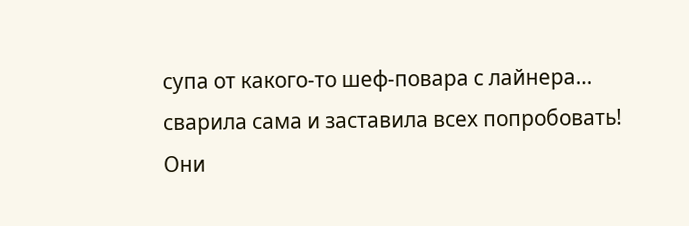супа от какого-то шеф-повара с лайнера… сварила сама и заставила всех попробовать!
Они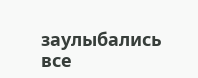заулыбались все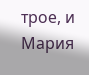трое, и Мария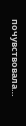почувствовала…